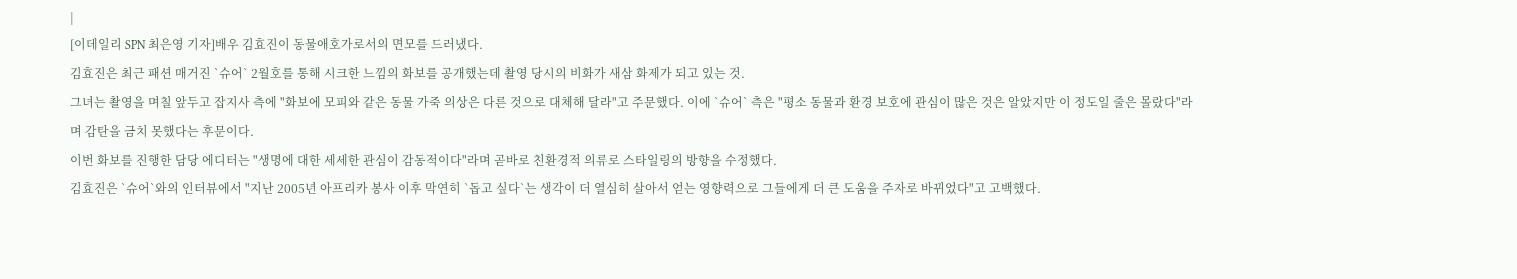|
[이데일리 SPN 최은영 기자]배우 김효진이 동물애호가로서의 면모를 드러냈다.
김효진은 최근 패션 매거진 `슈어` 2월호를 통해 시크한 느낌의 화보를 공개했는데 촬영 당시의 비화가 새삼 화제가 되고 있는 것.
그녀는 촬영을 며칠 앞두고 잡지사 측에 "화보에 모피와 같은 동물 가죽 의상은 다른 것으로 대체해 달라"고 주문했다. 이에 `슈어` 측은 "평소 동물과 환경 보호에 관심이 많은 것은 알았지만 이 정도일 줄은 몰랐다"라며 감탄을 금치 못했다는 후문이다.
이번 화보를 진행한 담당 에디터는 "생명에 대한 세세한 관심이 감동적이다"라며 곧바로 친환경적 의류로 스타일링의 방향을 수정했다.
김효진은 `슈어`와의 인터뷰에서 "지난 2005년 아프리카 봉사 이후 막연히 `돕고 싶다`는 생각이 더 열심히 살아서 얻는 영향력으로 그들에게 더 큰 도움을 주자로 바뀌었다"고 고백했다.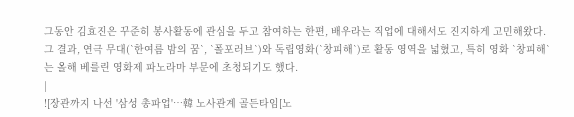그동안 김효진은 꾸준히 봉사활동에 관심을 두고 참여하는 한편, 배우라는 직업에 대해서도 진지하게 고민해왔다. 그 결과, 연극 무대(`한여름 밤의 꿈`, `폴포러브`)와 독립영화(`창피해`)로 활동 영역을 넓혔고, 특히 영화 `창피해`는 올해 베를린 영화제 파노라마 부문에 초청되기도 했다.
|
![장관까지 나선 '삼성 총파업'…韓 노사관계 골든타임[노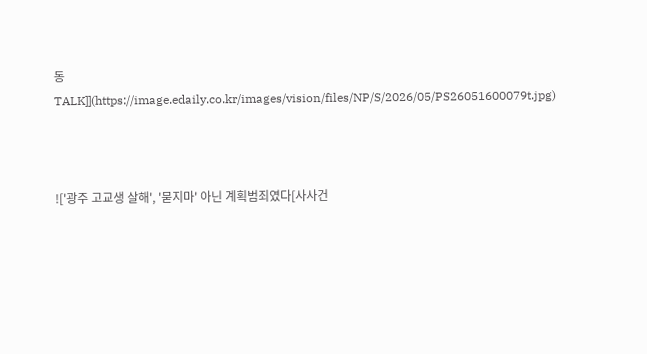동TALK]](https://image.edaily.co.kr/images/vision/files/NP/S/2026/05/PS26051600079t.jpg)



!['광주 고교생 살해', '묻지마' 아닌 계획범죄였다[사사건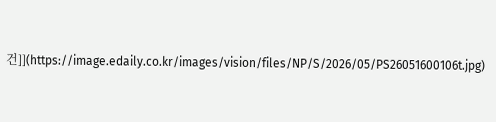건]](https://image.edaily.co.kr/images/vision/files/NP/S/2026/05/PS26051600106t.jpg)